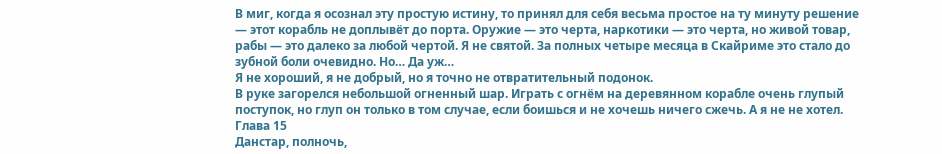В миг, когда я осознал эту простую истину, то принял для себя весьма простое на ту минуту решение — этот корабль не доплывёт до порта. Оружие — это черта, наркотики — это черта, но живой товар, рабы — это далеко за любой чертой. Я не святой. За полных четыре месяца в Скайриме это стало до зубной боли очевидно. Но… Да уж…
Я не хороший, я не добрый, но я точно не отвратительный подонок.
В руке загорелся небольшой огненный шар. Играть с огнём на деревянном корабле очень глупый поступок, но глуп он только в том случае, если боишься и не хочешь ничего сжечь. А я не не хотел.
Глава 15
Данстар, полночь,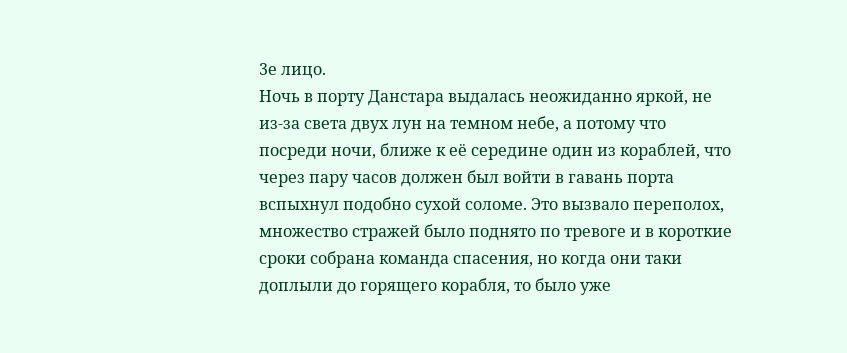3е лицо.
Ночь в порту Данстара выдалась неожиданно яркой, не из-за света двух лун на темном небе, а потому что посреди ночи, ближе к её середине один из кораблей, что через пару часов должен был войти в гавань порта вспыхнул подобно сухой соломе. Это вызвало переполох, множество стражей было поднято по тревоге и в короткие сроки собрана команда спасения, но когда они таки доплыли до горящего корабля, то было уже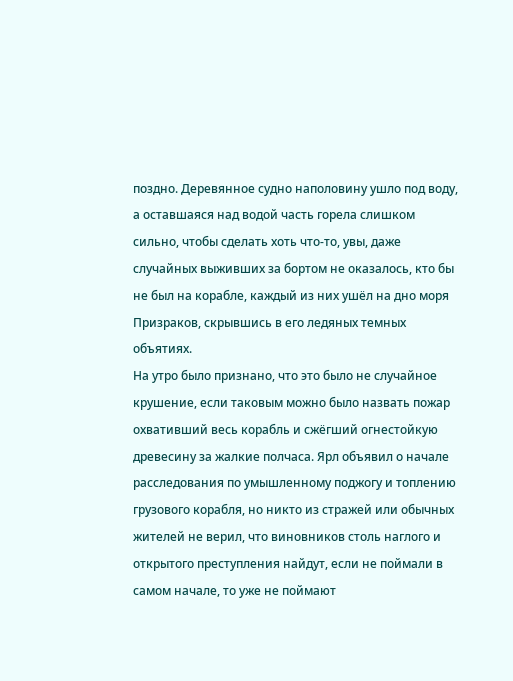поздно. Деревянное судно наполовину ушло под воду, а оставшаяся над водой часть горела слишком сильно, чтобы сделать хоть что-то, увы, даже случайных выживших за бортом не оказалось, кто бы не был на корабле, каждый из них ушёл на дно моря Призраков, скрывшись в его ледяных темных объятиях.
На утро было признано, что это было не случайное крушение, если таковым можно было назвать пожар охвативший весь корабль и сжёгший огнестойкую древесину за жалкие полчаса. Ярл объявил о начале расследования по умышленному поджогу и топлению грузового корабля, но никто из стражей или обычных жителей не верил, что виновников столь наглого и открытого преступления найдут, если не поймали в самом начале, то уже не поймают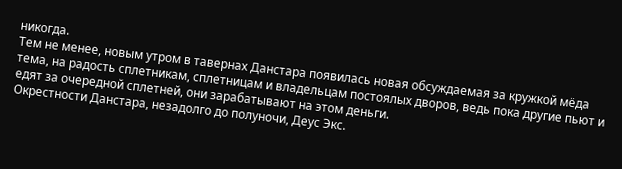никогда.
Тем не менее, новым утром в тавернах Данстара появилась новая обсуждаемая за кружкой мёда тема, на радость сплетникам, сплетницам и владельцам постоялых дворов, ведь пока другие пьют и едят за очередной сплетней, они зарабатывают на этом деньги.
Окрестности Данстара, незадолго до полуночи, Деус Экс.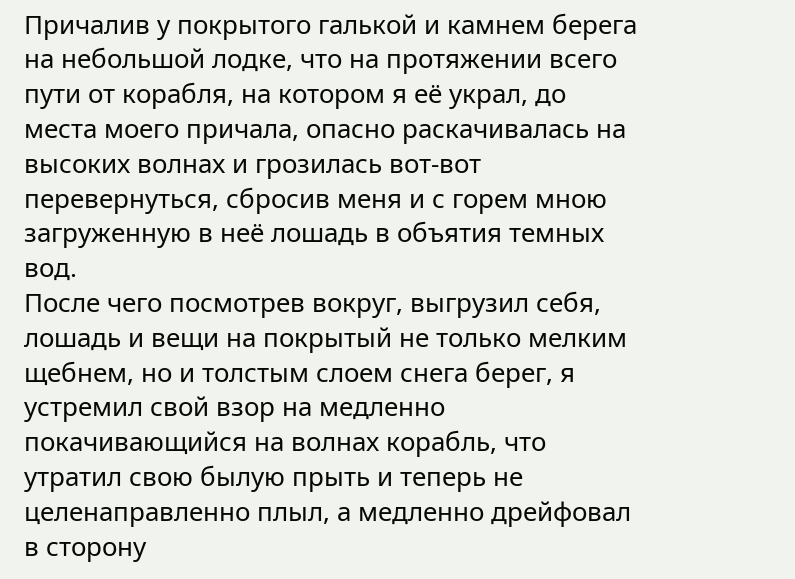Причалив у покрытого галькой и камнем берега на небольшой лодке, что на протяжении всего пути от корабля, на котором я её украл, до места моего причала, опасно раскачивалась на высоких волнах и грозилась вот-вот перевернуться, сбросив меня и с горем мною загруженную в неё лошадь в объятия темных вод.
После чего посмотрев вокруг, выгрузил себя, лошадь и вещи на покрытый не только мелким щебнем, но и толстым слоем снега берег, я устремил свой взор на медленно покачивающийся на волнах корабль, что утратил свою былую прыть и теперь не целенаправленно плыл, а медленно дрейфовал в сторону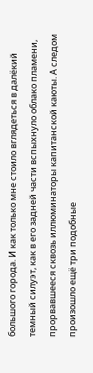большого города. И как только мне стоило вглядеться в далёкий темный силуэт, как в его задней части вспыхнуло облако пламени, прорвавшееся сквозь иллюминаторы капитанской каюты. А следом произошло ещё три подобные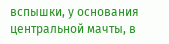вспышки, у основания центральной мачты, в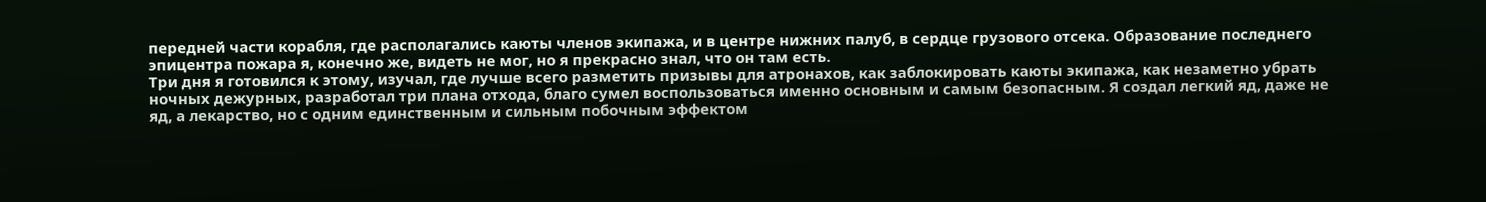передней части корабля, где располагались каюты членов экипажа, и в центре нижних палуб, в сердце грузового отсека. Образование последнего эпицентра пожара я, конечно же, видеть не мог, но я прекрасно знал, что он там есть.
Три дня я готовился к этому, изучал, где лучше всего разметить призывы для атронахов, как заблокировать каюты экипажа, как незаметно убрать ночных дежурных, разработал три плана отхода, благо сумел воспользоваться именно основным и самым безопасным. Я создал легкий яд, даже не яд, а лекарство, но с одним единственным и сильным побочным эффектом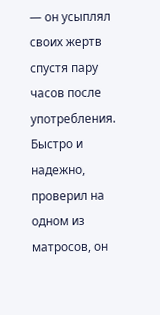— он усыплял своих жертв спустя пару часов после употребления. Быстро и надежно, проверил на одном из матросов, он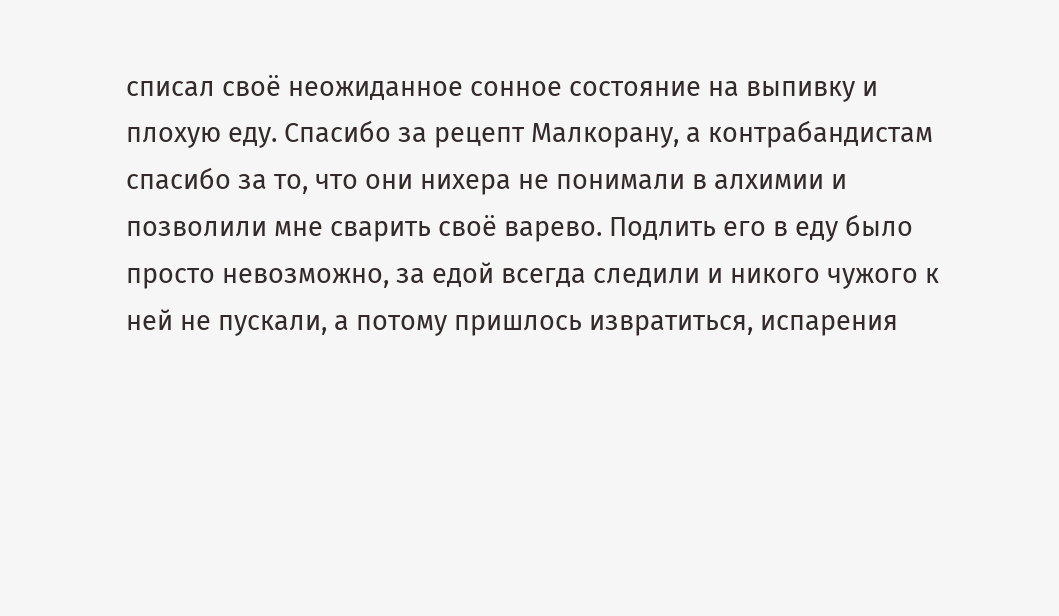списал своё неожиданное сонное состояние на выпивку и плохую еду. Спасибо за рецепт Малкорану, а контрабандистам спасибо за то, что они нихера не понимали в алхимии и позволили мне сварить своё варево. Подлить его в еду было просто невозможно, за едой всегда следили и никого чужого к ней не пускали, а потому пришлось извратиться, испарения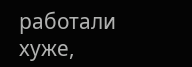работали хуже,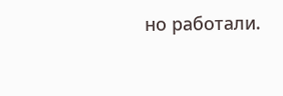но работали.